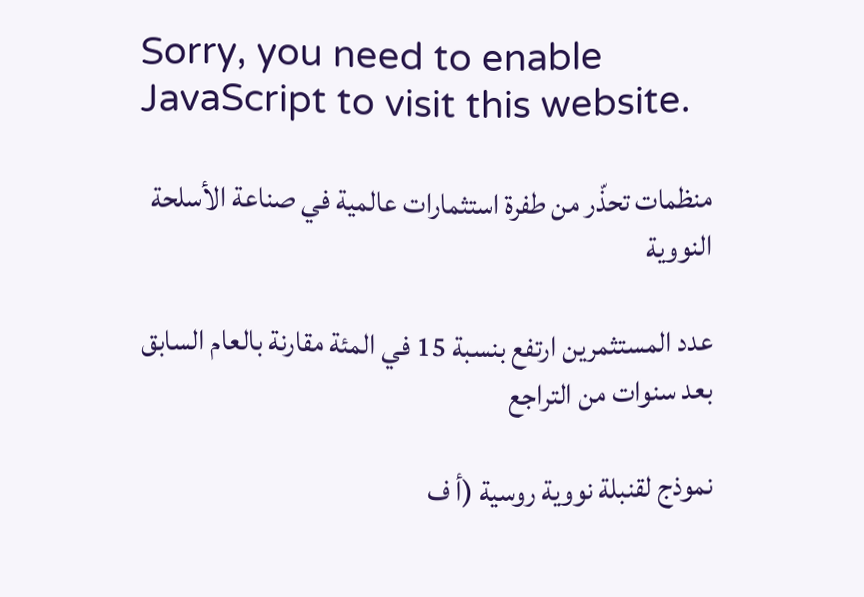Sorry, you need to enable JavaScript to visit this website.

منظمات تحذّر من طفرة استثمارات عالمية في صناعة الأسلحة النووية

عدد المستثمرين ارتفع بنسبة 15 في المئة مقارنة بالعام السابق بعد سنوات من التراجع

نموذج لقنبلة نووية روسية (أ ف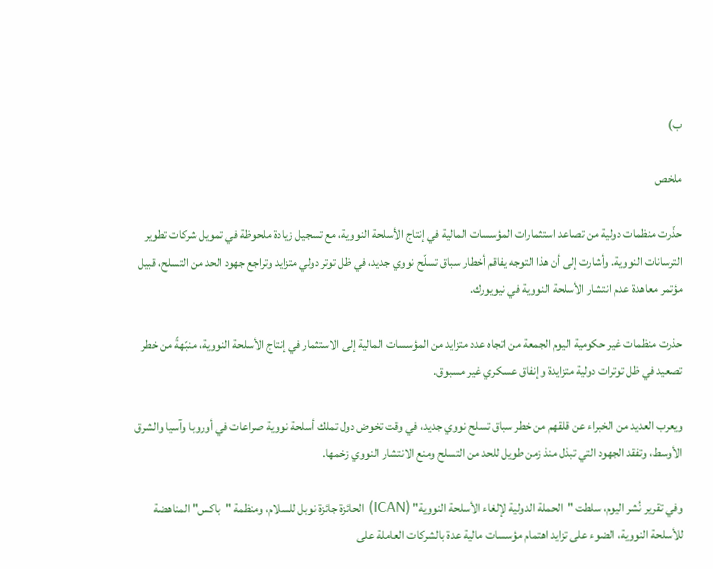ب)

ملخص

حذّرت منظمات دولية من تصاعد استثمارات المؤسسات المالية في إنتاج الأسلحة النووية، مع تسجيل زيادة ملحوظة في تمويل شركات تطوير الترسانات النووية. وأشارت إلى أن هذا التوجه يفاقم أخطار سباق تسلّح نووي جديد، في ظل توتر دولي متزايد وتراجع جهود الحد من التسلح، قبيل مؤتمر معاهدة عدم انتشار الأسلحة النووية في نيويورك.

حذرت منظمات غير حكومية اليوم الجمعة من اتجاه عدد متزايد من المؤسسات المالية إلى الاستثمار في إنتاج الأسلحة النووية، منبّهةً من خطر تصعيد في ظل توترات دولية متزايدة وإنفاق عسكري غير مسبوق.

ويعرب العديد من الخبراء عن قلقهم من خطر سباق تسلح نووي جديد، في وقت تخوض دول تملك أسلحة نووية صراعات في أوروبا وآسيا والشرق الأوسط، وتفقد الجهود التي تبذل منذ زمن طويل للحد من التسلح ومنع الانتشار النووي زخمها.

وفي تقرير نُشر اليوم، سلطت "الحملة الدولية لإلغاء الأسلحة النووية" (ICAN) الحائزة جائزة نوبل للسلام، ومنظمة "باكس" المناهضة للأسلحة النووية، الضوء على تزايد اهتمام مؤسسات مالية عدة بالشركات العاملة على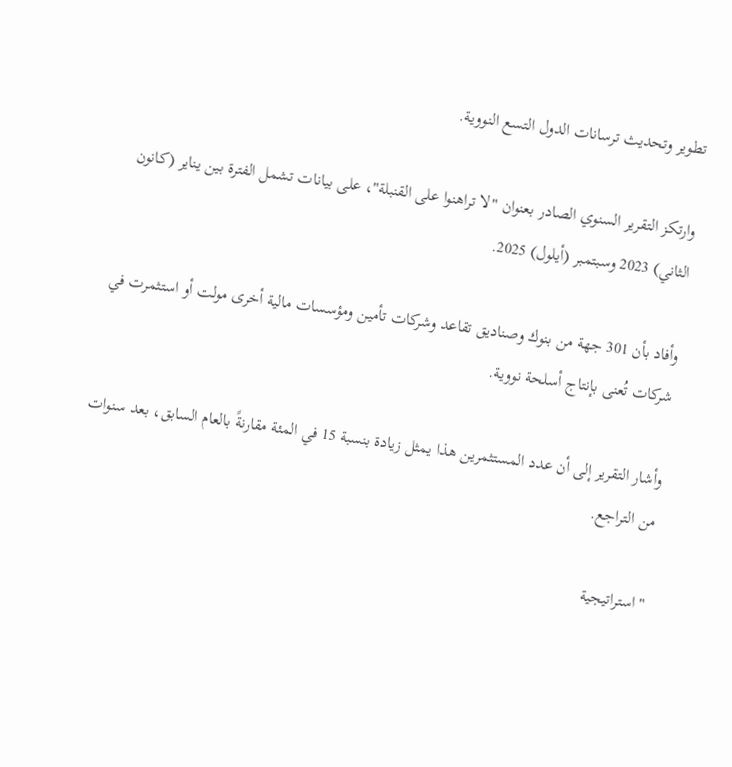تطوير وتحديث ترسانات الدول التسع النووية.

وارتكز التقرير السنوي الصادر بعنوان "لا تراهنوا على القنبلة"، على بيانات تشمل الفترة بين يناير (كانون الثاني) 2023 وسبتمبر (أيلول) 2025.

وأفاد بأن 301 جهة من بنوك وصناديق تقاعد وشركات تأمين ومؤسسات مالية أخرى مولت أو استثمرت في شركات تُعنى بإنتاج أسلحة نووية.

وأشار التقرير إلى أن عدد المستثمرين هذا يمثل زيادة بنسبة 15 في المئة مقارنةً بالعام السابق، بعد سنوات من التراجع.

"استراتيجية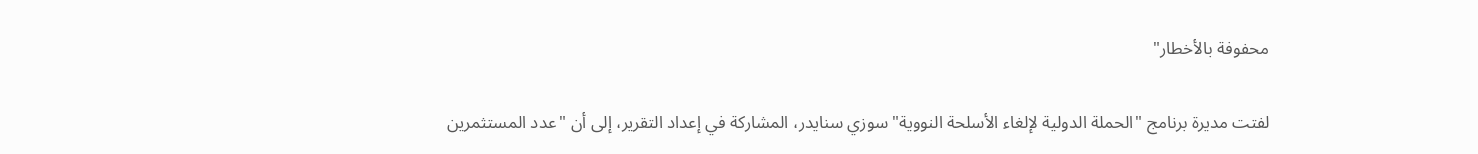محفوفة بالأخطار"

لفتت مديرة برنامج "الحملة الدولية لإلغاء الأسلحة النووية" سوزي سنايدر، المشاركة في إعداد التقرير، إلى أن "عدد المستثمرين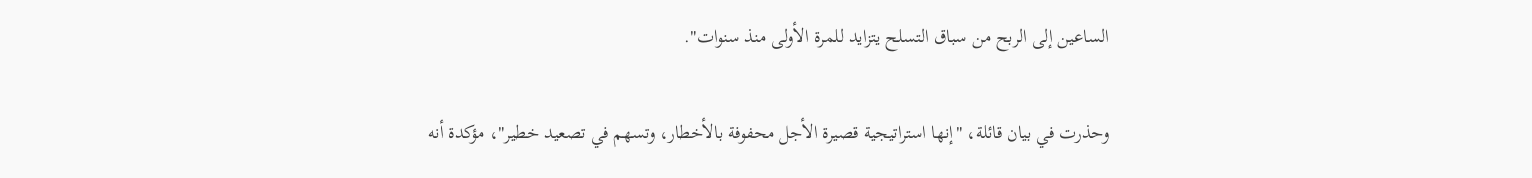الساعين إلى الربح من سباق التسلح يتزايد للمرة الأولى منذ سنوات".

وحذرت في بيان قائلة، "إنها استراتيجية قصيرة الأجل محفوفة بالأخطار، وتسهم في تصعيد خطير"، مؤكدة أنه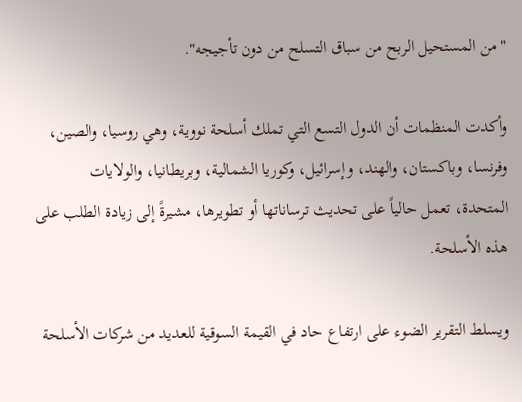"من المستحيل الربح من سباق التسلح من دون تأجيجه".

وأكدت المنظمات أن الدول التسع التي تملك أسلحة نووية، وهي روسيا، والصين، وفرنسا، وباكستان، والهند، وإسرائيل، وكوريا الشمالية، وبريطانيا، والولايات المتحدة، تعمل حالياً على تحديث ترساناتها أو تطويرها، مشيرةً إلى زيادة الطلب على هذه الأسلحة.

ويسلط التقرير الضوء على ارتفاع حاد في القيمة السوقية للعديد من شركات الأسلحة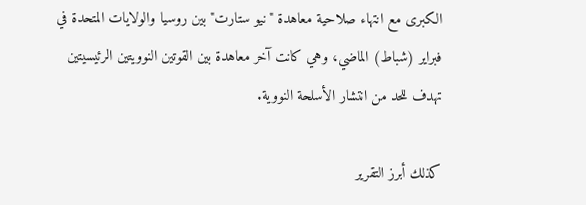الكبرى مع انتهاء صلاحية معاهدة "نيو ستارت" بين روسيا والولايات المتحدة في فبراير (شباط) الماضي، وهي كانت آخر معاهدة بين القوتين النوويتين الرئيسيتين تهدف للحد من انتشار الأسلحة النووية.

كذلك أبرز التقرير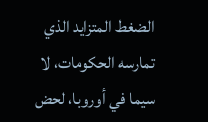الضغط المتزايد الذي تمارسه الحكومات، لا سيما في أوروبا، لحض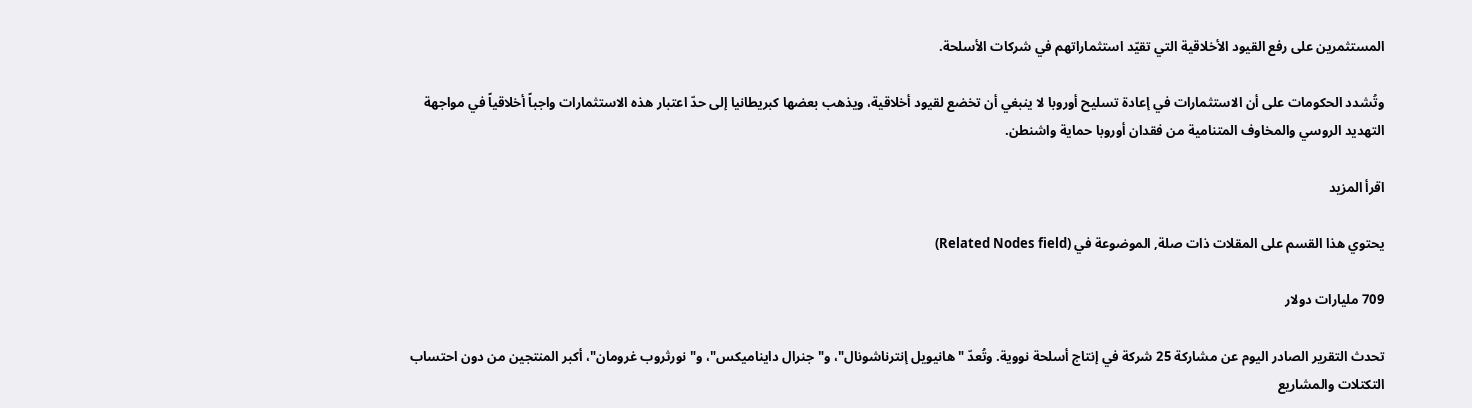المستثمرين على رفع القيود الأخلاقية التي تقيّد استثماراتهم في شركات الأسلحة.

وتُشدد الحكومات على أن الاستثمارات في إعادة تسليح أوروبا لا ينبغي أن تخضع لقيود أخلاقية، ويذهب بعضها كبريطانيا إلى حدّ اعتبار هذه الاستثمارات واجباً أخلاقياً في مواجهة التهديد الروسي والمخاوف المتنامية من فقدان أوروبا حماية واشنطن.

اقرأ المزيد

يحتوي هذا القسم على المقلات ذات صلة, الموضوعة في (Related Nodes field)

709 مليارات دولار

تحدث التقرير الصادر اليوم عن مشاركة 25 شركة في إنتاج أسلحة نووية. وتُعدّ "هانيويل إنترناشونال"، و"جنرال دايناميكس"، و"نورثروب غرومان"، أكبر المنتجين من دون احتساب التكتلات والمشاريع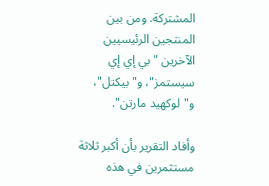المشتركة. ومن بين المنتجين الرئيسيين الآخرين "بي إي إي سيستمز"، و"بيكتل"، و"لوكهيد مارتن".

وأفاد التقرير بأن أكبر ثلاثة مستثمرين في هذه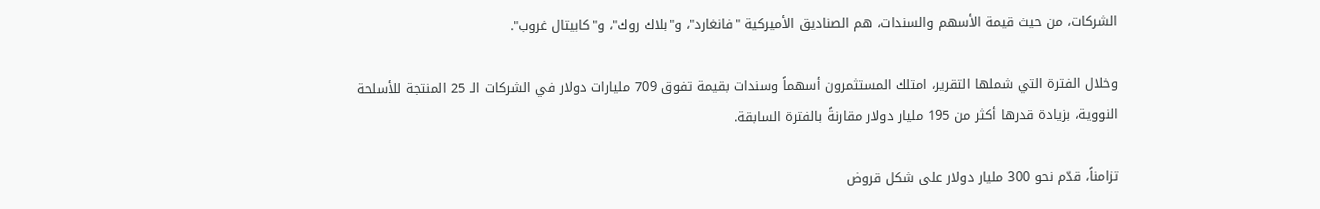الشركات، من حيث قيمة الأسهم والسندات، هم الصناديق الأميركية "فانغارد"، و"بلاك روك"، و"كابيتال غروب".

وخلال الفترة التي شملها التقرير، امتلك المستثمرون أسهماً وسندات بقيمة تفوق 709 مليارات دولار في الشركات الـ 25 المنتجة للأسلحة النووية، بزيادة قدرها أكثر من 195 مليار دولار مقارنةً بالفترة السابقة.

تزامناً، قدّم نحو 300 مليار دولار على شكل قروض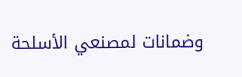وضمانات لمصنعي الأسلحة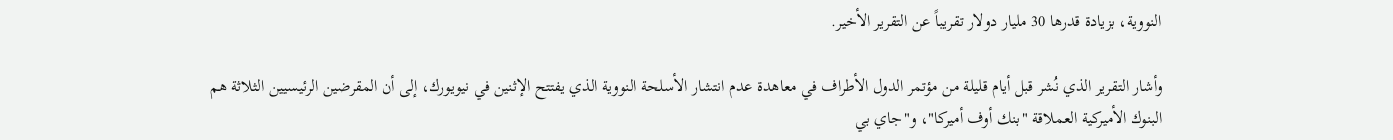النووية، بزيادة قدرها 30 مليار دولار تقريباً عن التقرير الأخير.

وأشار التقرير الذي نُشر قبل أيام قليلة من مؤتمر الدول الأطراف في معاهدة عدم انتشار الأسلحة النووية الذي يفتتح الإثنين في نيويورك، إلى أن المقرضين الرئيسيين الثلاثة هم البنوك الأميركية العملاقة "بنك أوف أميركا"، و"جاي بي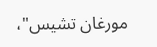مورغان تشيس"،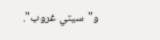و"سيتي غروب".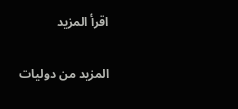اقرأ المزيد

المزيد من دوليات